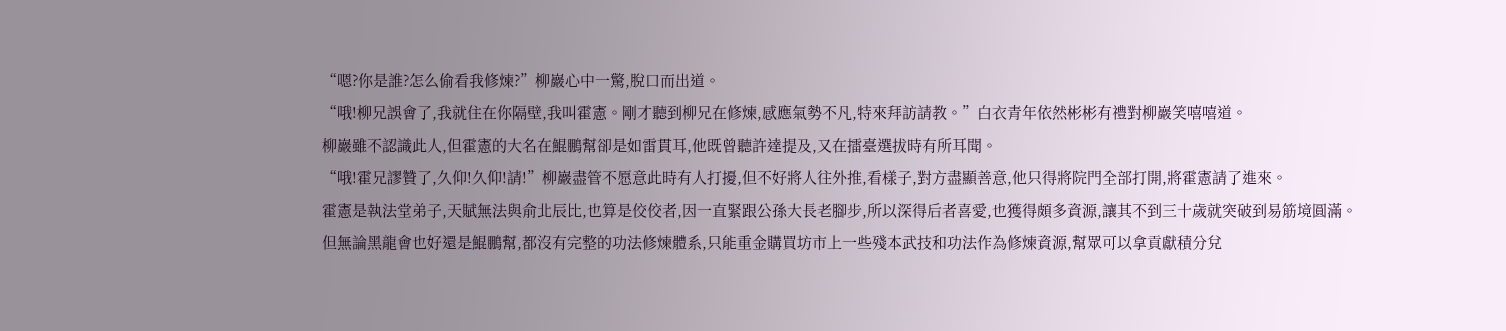“嗯?你是誰?怎么偷看我修煉?”柳巖心中一驚,脫口而出道。
“哦!柳兄誤會了,我就住在你隔壁,我叫霍憲。剛才聽到柳兄在修煉,感應氣勢不凡,特來拜訪請教。”白衣青年依然彬彬有禮對柳巖笑嘻嘻道。
柳巖雖不認識此人,但霍憲的大名在鯤鵬幫卻是如雷貫耳,他既曾聽許達提及,又在擂臺選拔時有所耳聞。
“哦!霍兄謬贊了,久仰!久仰!請!”柳巖盡管不愿意此時有人打擾,但不好將人往外推,看樣子,對方盡顯善意,他只得將院門全部打開,將霍憲請了進來。
霍憲是執法堂弟子,天賦無法與俞北辰比,也算是佼佼者,因一直緊跟公孫大長老腳步,所以深得后者喜愛,也獲得頗多資源,讓其不到三十歲就突破到易筋境圓滿。
但無論黑龍會也好還是鯤鵬幫,都沒有完整的功法修煉體系,只能重金購買坊市上一些殘本武技和功法作為修煉資源,幫眾可以拿貢獻積分兌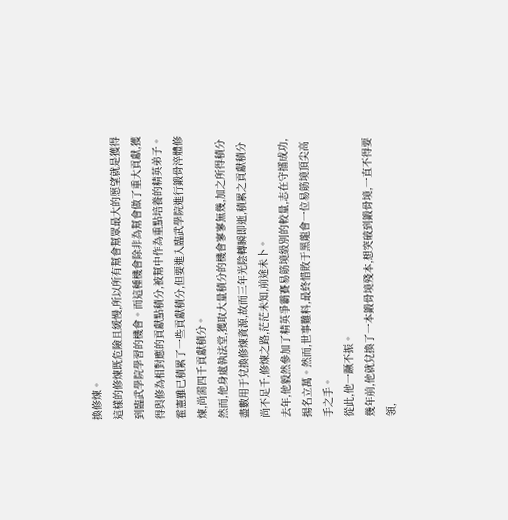換修煉。
這樣的修煉既危險且緩慢,所以所有幫會幫眾最大的愿望就是獲得到臨武學院學習的機會。而這種機會除非為幫會做了重大貢獻,獲得與修為相對應的貢獻點積分,被幫中作為重點培養的精英弟子。
霍憲雖已積累了一些貢獻積分,但要進入臨武學院進行鍛骨淬體修煉,尚需四千貢獻積分。
然而,他身處執法堂,獲取大量積分的機會寥寥無幾,加之所得積分盡數用于兌換修煉資源,故而三年光陰轉瞬即逝,積累之貢獻積分尚不足千,修煉之路,茫茫未知,前途未卜。
去年,他毅然參加了精英爭霸賽易筋境級別的較量,志在守擂成功,揚名立萬。然而,世事難料,最終惜敗于黑龍會一位易筋境頂尖高手之手。
從此,他一蹶不振。
幾年前,他就兌換了一本鍛骨境殘本,想突破到鍛骨境,一直不得要領,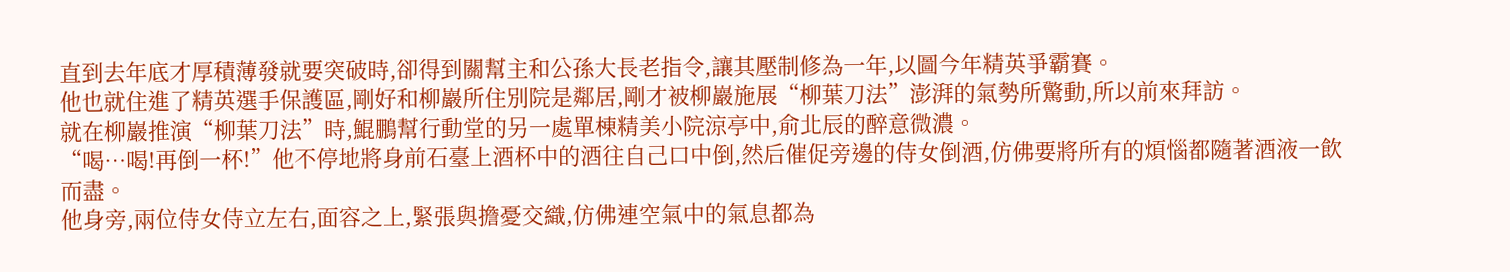直到去年底才厚積薄發就要突破時,卻得到關幫主和公孫大長老指令,讓其壓制修為一年,以圖今年精英爭霸賽。
他也就住進了精英選手保護區,剛好和柳巖所住別院是鄰居,剛才被柳巖施展“柳葉刀法”澎湃的氣勢所驚動,所以前來拜訪。
就在柳巖推演“柳葉刀法”時,鯤鵬幫行動堂的另一處單棟精美小院涼亭中,俞北辰的醉意微濃。
“喝…喝!再倒一杯!”他不停地將身前石臺上酒杯中的酒往自己口中倒,然后催促旁邊的侍女倒酒,仿佛要將所有的煩惱都隨著酒液一飲而盡。
他身旁,兩位侍女侍立左右,面容之上,緊張與擔憂交織,仿佛連空氣中的氣息都為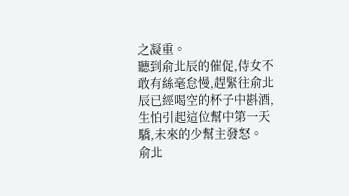之凝重。
聽到俞北辰的催促,侍女不敢有絲毫怠慢,趕緊往俞北辰已經喝空的杯子中斟酒,生怕引起這位幫中第一天驕,未來的少幫主發怒。
俞北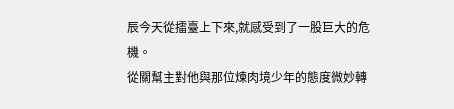辰今天從擂臺上下來,就感受到了一股巨大的危機。
從關幫主對他與那位煉肉境少年的態度微妙轉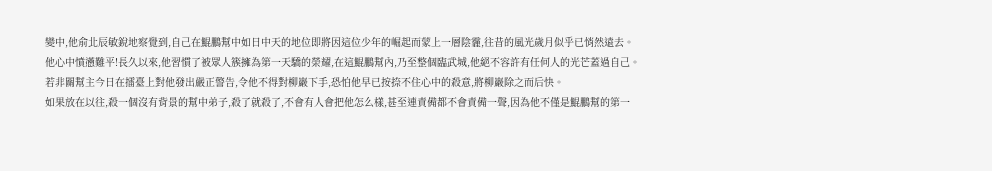變中,他俞北辰敏銳地察覺到,自己在鯤鵬幫中如日中天的地位即將因這位少年的崛起而蒙上一層陰霾,往昔的風光歲月似乎已悄然遠去。
他心中憤懣難平!長久以來,他習慣了被眾人簇擁為第一天驕的榮耀,在這鯤鵬幫內,乃至整個臨武城,他絕不容許有任何人的光芒蓋過自己。
若非關幫主今日在擂臺上對他發出嚴正警告,令他不得對柳巖下手,恐怕他早已按捺不住心中的殺意,將柳巖除之而后快。
如果放在以往,殺一個沒有背景的幫中弟子,殺了就殺了,不會有人會把他怎么樣,甚至連責備都不會責備一聲,因為他不僅是鯤鵬幫的第一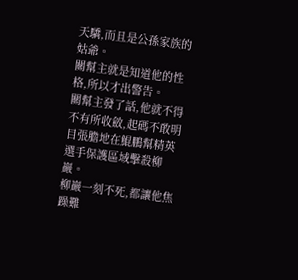天驕,而且是公孫家族的姑爺。
關幫主就是知道他的性格,所以才出警告。
關幫主發了話,他就不得不有所收斂,起碼不敢明目張膽地在鯤鵬幫精英選手保護區域擊殺柳巖。
柳巖一刻不死,都讓他焦躁難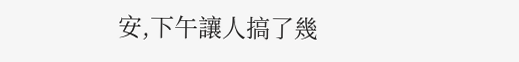安,下午讓人搞了幾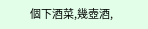個下酒菜,幾壺酒,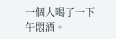一個人喝了一下午悶酒。